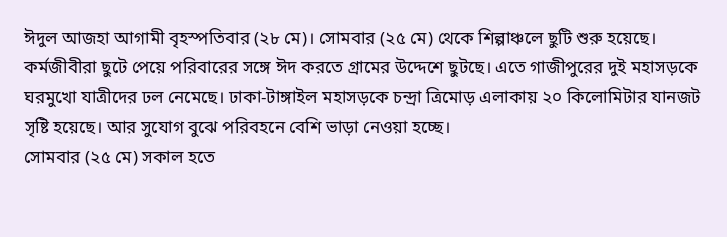ঈদুল আজহা আগামী বৃহস্পতিবার (২৮ মে)। সোমবার (২৫ মে) থেকে শিল্পাঞ্চলে ছুটি শুরু হয়েছে। কর্মজীবীরা ছুটে পেয়ে পরিবারের সঙ্গে ঈদ করতে গ্রামের উদ্দেশে ছুটছে। এতে গাজীপুরের দুই মহাসড়কে ঘরমুখো যাত্রীদের ঢল নেমেছে। ঢাকা-টাঙ্গাইল মহাসড়কে চন্দ্রা ত্রিমোড় এলাকায় ২০ কিলোমিটার যানজট সৃষ্টি হয়েছে। আর সুযোগ বুঝে পরিবহনে বেশি ভাড়া নেওয়া হচ্ছে।
সোমবার (২৫ মে) সকাল হতে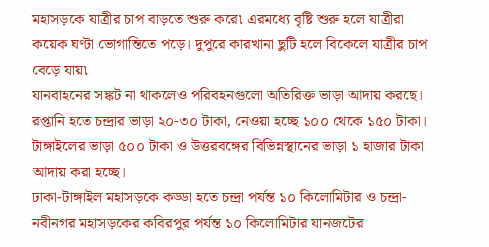মহাসড়কে যাত্রীর চাপ বাড়তে শুরু করে৷ এরমধ্যে বৃষ্টি শুরু হলে যাত্রীরা কয়েক ঘণ্টা ভোগান্তিতে পড়ে। দুপুরে কারখানা ছুটি হলে বিকেলে যাত্রীর চাপ বেড়ে যায়৷
যানবাহনের সঙ্কট না থাকলেও পরিবহনগুলো অতিরিক্ত ভাড়া আদায় করছে। রপ্তানি হতে চন্দ্রার ভাড়া ২০-৩০ টাকা, নেওয়া হচ্ছে ১০০ থেকে ১৫০ টাকা। টাঙ্গাইলের ভাড়া ৫০০ টাকা ও উত্তরবঙ্গের বিভিন্নস্থানের ভাড়া ১ হাজার টাকা আদায় করা হচ্ছে।
ঢাকা-টাঙ্গাইল মহাসড়কে কড্ডা হতে চন্দ্রা পর্যন্ত ১০ কিলোমিটার ও চন্দ্রা-নবীনগর মহাসড়কের কবিরপুর পর্যন্ত ১০ কিলোমিটার যানজটের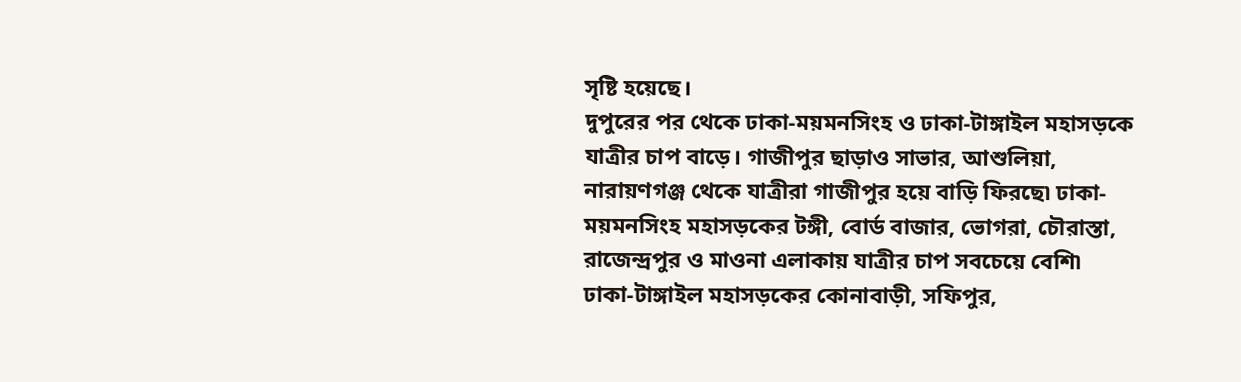সৃষ্টি হয়েছে।
দুপুরের পর থেকে ঢাকা-ময়মনসিংহ ও ঢাকা-টাঙ্গাইল মহাসড়কে যাত্রীর চাপ বাড়ে। গাজীপুর ছাড়াও সাভার, আশুলিয়া, নারায়ণগঞ্জ থেকে যাত্রীরা গাজীপুর হয়ে বাড়ি ফিরছে৷ ঢাকা-ময়মনসিংহ মহাসড়কের টঙ্গী, বোর্ড বাজার, ভোগরা, চৌরাস্তা, রাজেন্দ্রপুর ও মাওনা এলাকায় যাত্রীর চাপ সবচেয়ে বেশি৷
ঢাকা-টাঙ্গাইল মহাসড়কের কোনাবাড়ী, সফিপুর,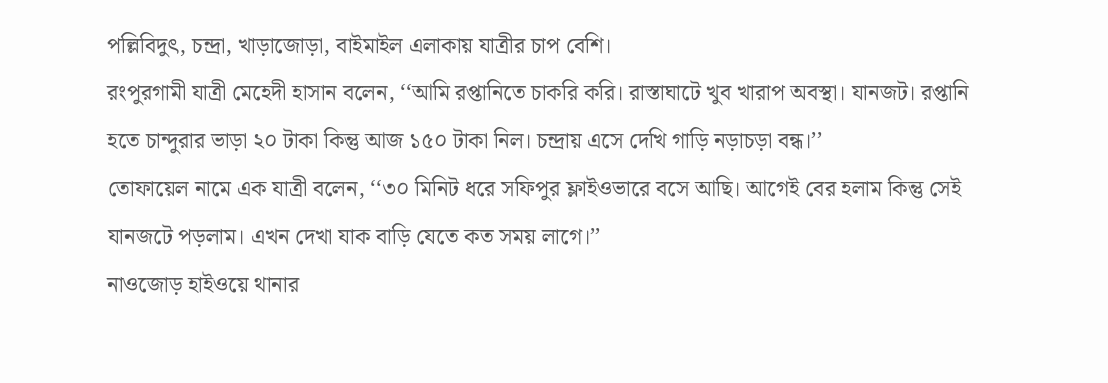পল্লিবিদুৎ, চন্দ্রা, খাড়াজোড়া, বাইমাইল এলাকায় যাত্রীর চাপ বেশি।
রংপুরগামী যাত্রী মেহেদী হাসান বলেন, ‘‘আমি রপ্তানিতে চাকরি করি। রাস্তাঘাটে খুব খারাপ অবস্থা। যানজট। রপ্তানি হতে চান্দুরার ভাড়া ২০ টাকা কিন্তু আজ ১৫০ টাকা নিল। চন্দ্রায় এসে দেখি গাড়ি নড়াচড়া বন্ধ।’’
তোফায়েল নামে এক যাত্রী বলেন, ‘‘৩০ মিনিট ধরে সফিপুর ফ্লাইওভারে বসে আছি। আগেই বের হলাম কিন্তু সেই যানজটে পড়লাম। এখন দেখা যাক বাড়ি যেতে কত সময় লাগে।’’
নাওজোড় হাইওয়ে থানার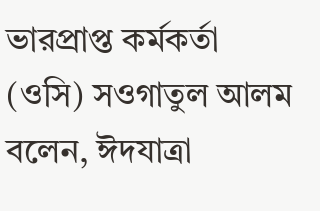ভারপ্রাপ্ত কর্মকর্তা (ওসি) সওগাতুল আলম বলেন, ঈদযাত্রা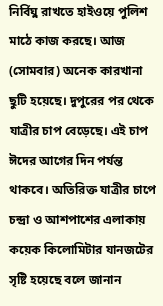নির্বিঘ্ন রাখতে হাইওয়ে পুলিশ মাঠে কাজ করছে। আজ (সোমবার) অনেক কারখানা ছুটি হয়েছে। দুপুরের পর থেকে যাত্রীর চাপ বেড়েছে। এই চাপ ঈদের আগের দিন পর্যন্ত থাকবে। অতিরিক্ত যাত্রীর চাপে চন্দ্রা ও আশপাশের এলাকায় কয়েক কিলোমিটার যানজটের সৃষ্টি হয়েছে বলে জানান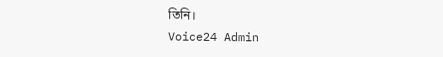তিনি।
Voice24 Admin